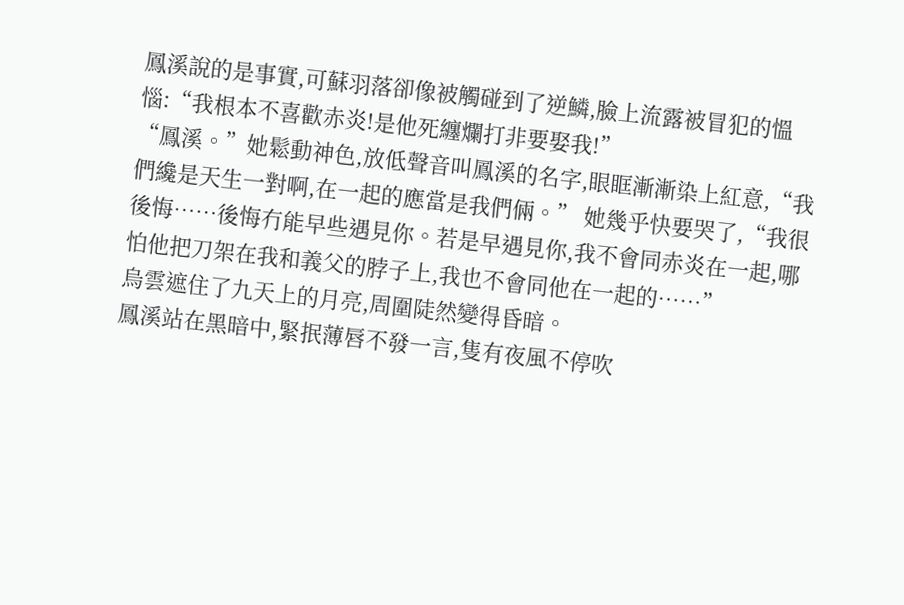鳳溪說的是事實,可蘇羽落卻像被觸碰到了逆鱗,臉上流露被冒犯的慍惱:“我根本不喜歡赤炎!是他死纏爛打非要娶我!”
“鳳溪。”她鬆動神色,放低聲音叫鳳溪的名字,眼眶漸漸染上紅意,“我們纔是天生一對啊,在一起的應當是我們倆。” 她幾乎快要哭了,“我很後悔……後悔冇能早些遇見你。若是早遇見你,我不會同赤炎在一起,哪怕他把刀架在我和義父的脖子上,我也不會同他在一起的……”
烏雲遮住了九天上的月亮,周圍陡然變得昏暗。
鳳溪站在黑暗中,緊抿薄唇不發一言,隻有夜風不停吹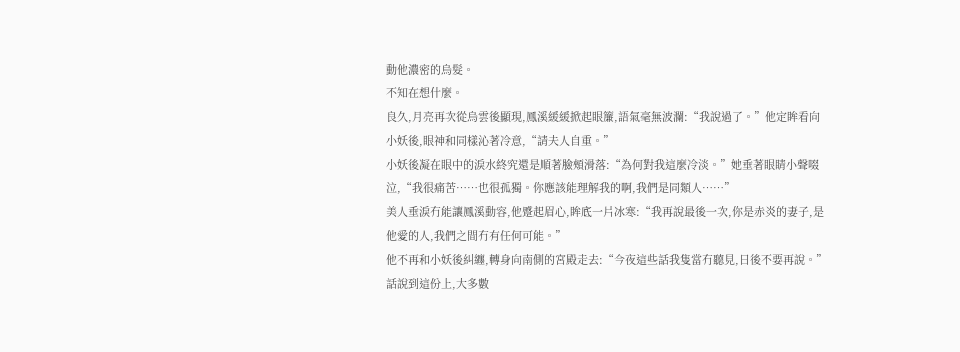動他濃密的烏髮。
不知在想什麼。
良久,月亮再次從烏雲後顯現,鳳溪緩緩掀起眼簾,語氣毫無波瀾:“我說過了。”他定眸看向小妖後,眼神和同樣沁著冷意,“請夫人自重。”
小妖後凝在眼中的淚水終究還是順著臉頰滑落:“為何對我這麼冷淡。”她垂著眼睛小聲啜泣,“我很痛苦……也很孤獨。你應該能理解我的啊,我們是同類人……”
美人垂淚冇能讓鳳溪動容,他蹙起眉心,眸底一片冰寒:“我再說最後一次,你是赤炎的妻子,是他愛的人,我們之間冇有任何可能。”
他不再和小妖後糾纏,轉身向南側的宮殿走去:“今夜這些話我隻當冇聽見,日後不要再說。”
話說到這份上,大多數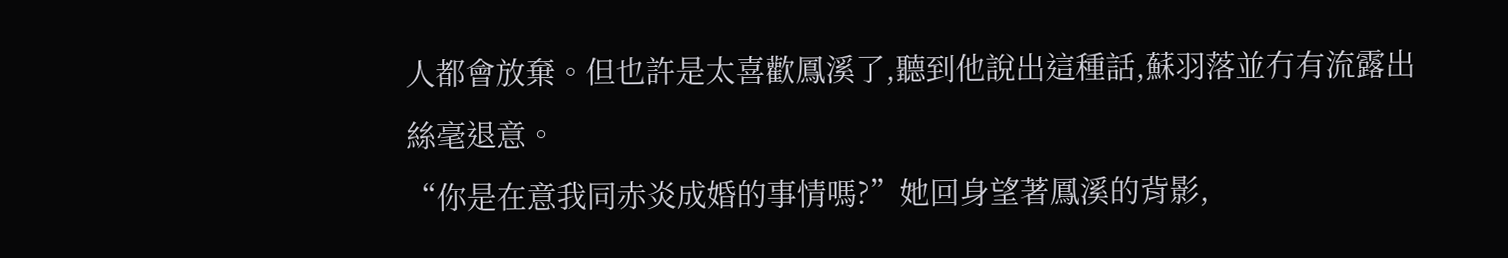人都會放棄。但也許是太喜歡鳳溪了,聽到他說出這種話,蘇羽落並冇有流露出絲毫退意。
“你是在意我同赤炎成婚的事情嗎?”她回身望著鳳溪的背影,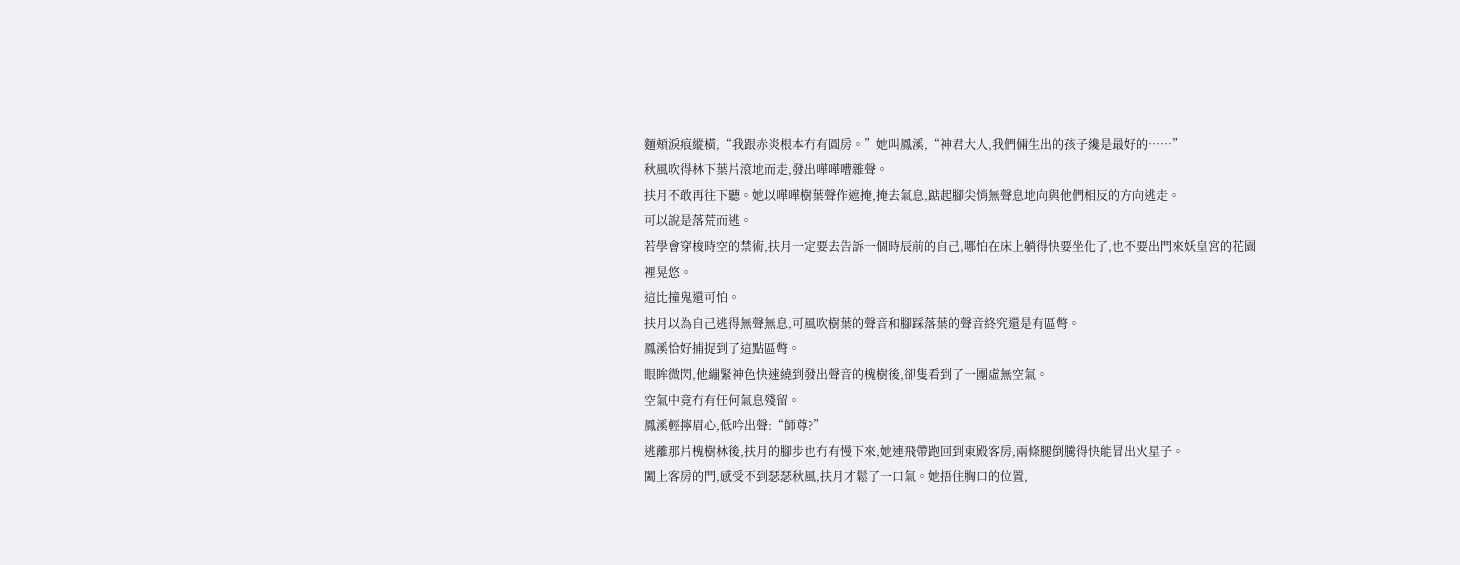麵頰淚痕縱橫,“我跟赤炎根本冇有圓房。”她叫鳳溪,“神君大人,我們倆生出的孩子纔是最好的……”
秋風吹得林下葉片滾地而走,發出嘩嘩嘈雜聲。
扶月不敢再往下聽。她以嘩嘩樹葉聲作遮掩,掩去氣息,踮起腳尖悄無聲息地向與他們相反的方向逃走。
可以說是落荒而逃。
若學會穿梭時空的禁術,扶月一定要去告訴一個時辰前的自己,哪怕在床上躺得快要坐化了,也不要出門來妖皇宮的花園裡晃悠。
這比撞鬼還可怕。
扶月以為自己逃得無聲無息,可風吹樹葉的聲音和腳踩落葉的聲音終究還是有區彆。
鳳溪恰好捕捉到了這點區彆。
眼眸微閃,他繃緊神色快速繞到發出聲音的槐樹後,卻隻看到了一團虛無空氣。
空氣中竟冇有任何氣息殘留。
鳳溪輕擰眉心,低吟出聲:“師尊?”
逃離那片槐樹林後,扶月的腳步也冇有慢下來,她連飛帶跑回到東殿客房,兩條腿倒騰得快能冒出火星子。
闔上客房的門,感受不到瑟瑟秋風,扶月才鬆了一口氣。她捂住胸口的位置,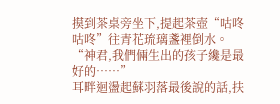摸到茶桌旁坐下,提起茶壺“咕咚咕咚”往青花琉璃盞裡倒水。
“神君,我們倆生出的孩子纔是最好的……”
耳畔迴盪起蘇羽落最後說的話,扶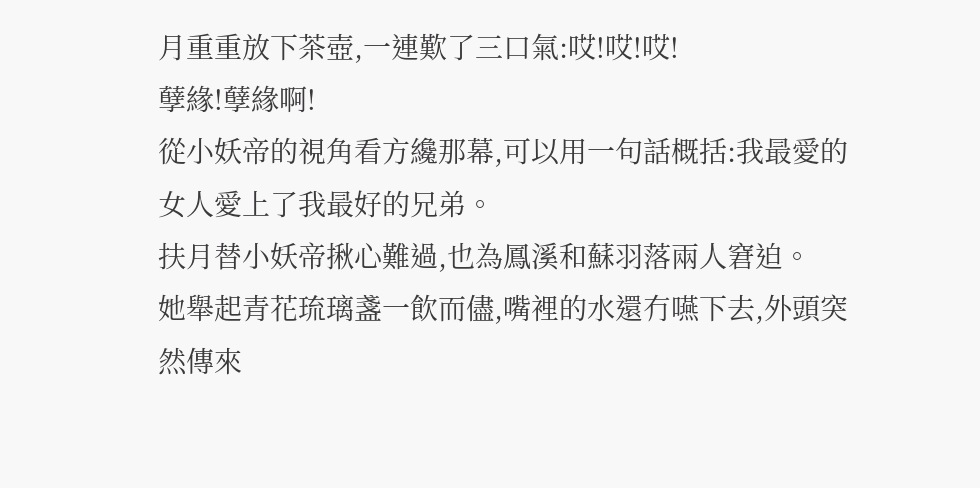月重重放下茶壺,一連歎了三口氣:哎!哎!哎!
孽緣!孽緣啊!
從小妖帝的視角看方纔那幕,可以用一句話概括:我最愛的女人愛上了我最好的兄弟。
扶月替小妖帝揪心難過,也為鳳溪和蘇羽落兩人窘迫。
她舉起青花琉璃盞一飲而儘,嘴裡的水還冇嚥下去,外頭突然傳來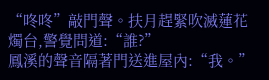“咚咚”敲門聲。扶月趕緊吹滅蓮花燭台,警覺問道:“誰?”
鳳溪的聲音隔著門送進屋內:“我。”